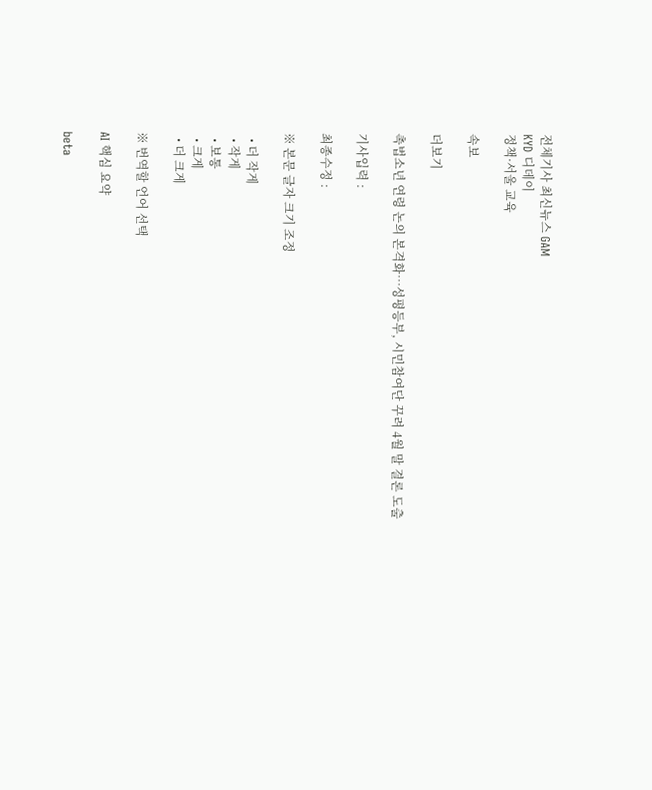전체기사 최신뉴스 GAM
KYD 디데이
정책·서울 교육

속보

더보기

촉법소년 연령 논의 본격화…성평등부, 시민참여단 꾸려 4월 말 결론 도출

기사입력 :

최종수정 :

※ 본문 글자 크기 조정

  • 더 작게
  • 작게
  • 보통
  • 크게
  • 더 크게

※ 번역할 언어 선택

AI 핵심 요약

beta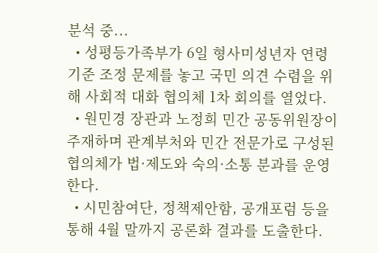분석 중...
  • 성평등가족부가 6일 형사미성년자 연령 기준 조정 문제를 놓고 국민 의견 수렴을 위해 사회적 대화 협의체 1차 회의를 열었다.
  • 원민경 장관과 노정희 민간 공동위원장이 주재하며 관계부처와 민간 전문가로 구성된 협의체가 법·제도와 숙의·소통 분과를 운영한다.
  • 시민참여단, 정책제안함, 공개포럼 등을 통해 4월 말까지 공론화 결과를 도출한다.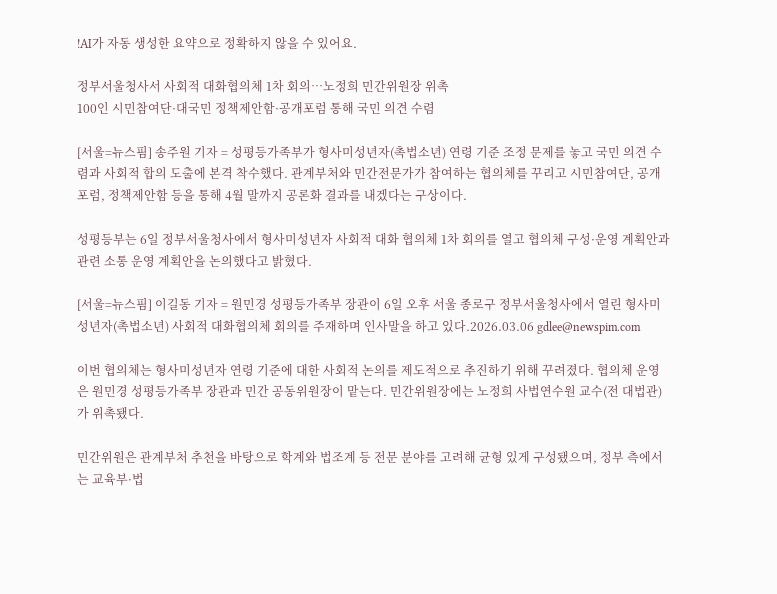!AI가 자동 생성한 요약으로 정확하지 않을 수 있어요.

정부서울청사서 사회적 대화협의체 1차 회의…노정희 민간위원장 위촉
100인 시민참여단·대국민 정책제안함·공개포럼 통해 국민 의견 수렴

[서울=뉴스핌] 송주원 기자 = 성평등가족부가 형사미성년자(촉법소년) 연령 기준 조정 문제를 놓고 국민 의견 수렴과 사회적 합의 도출에 본격 착수했다. 관계부처와 민간전문가가 참여하는 협의체를 꾸리고 시민참여단, 공개포럼, 정책제안함 등을 통해 4월 말까지 공론화 결과를 내겠다는 구상이다.

성평등부는 6일 정부서울청사에서 형사미성년자 사회적 대화 협의체 1차 회의를 열고 협의체 구성·운영 계획안과 관련 소통 운영 계획안을 논의했다고 밝혔다.

[서울=뉴스핌] 이길동 기자 = 원민경 성평등가족부 장관이 6일 오후 서울 종로구 정부서울청사에서 열린 형사미성년자(촉법소년) 사회적 대화협의체 회의를 주재하며 인사말을 하고 있다.2026.03.06 gdlee@newspim.com

이번 협의체는 형사미성년자 연령 기준에 대한 사회적 논의를 제도적으로 추진하기 위해 꾸려졌다. 협의체 운영은 원민경 성평등가족부 장관과 민간 공동위원장이 맡는다. 민간위원장에는 노정희 사법연수원 교수(전 대법관)가 위촉됐다.

민간위원은 관계부처 추천을 바탕으로 학계와 법조계 등 전문 분야를 고려해 균형 있게 구성됐으며, 정부 측에서는 교육부·법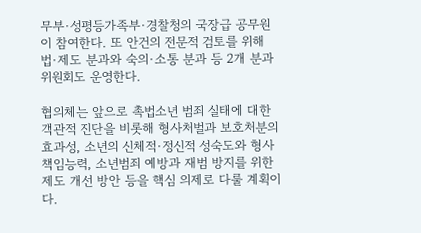무부·성평등가족부·경찰청의 국장급 공무원이 참여한다. 또 안건의 전문적 검토를 위해 법·제도 분과와 숙의·소통 분과 등 2개 분과위원회도 운영한다.

협의체는 앞으로 촉법소년 범죄 실태에 대한 객관적 진단을 비롯해 형사처벌과 보호처분의 효과성, 소년의 신체적·정신적 성숙도와 형사책임능력, 소년범죄 예방과 재범 방지를 위한 제도 개선 방안 등을 핵심 의제로 다룰 계획이다.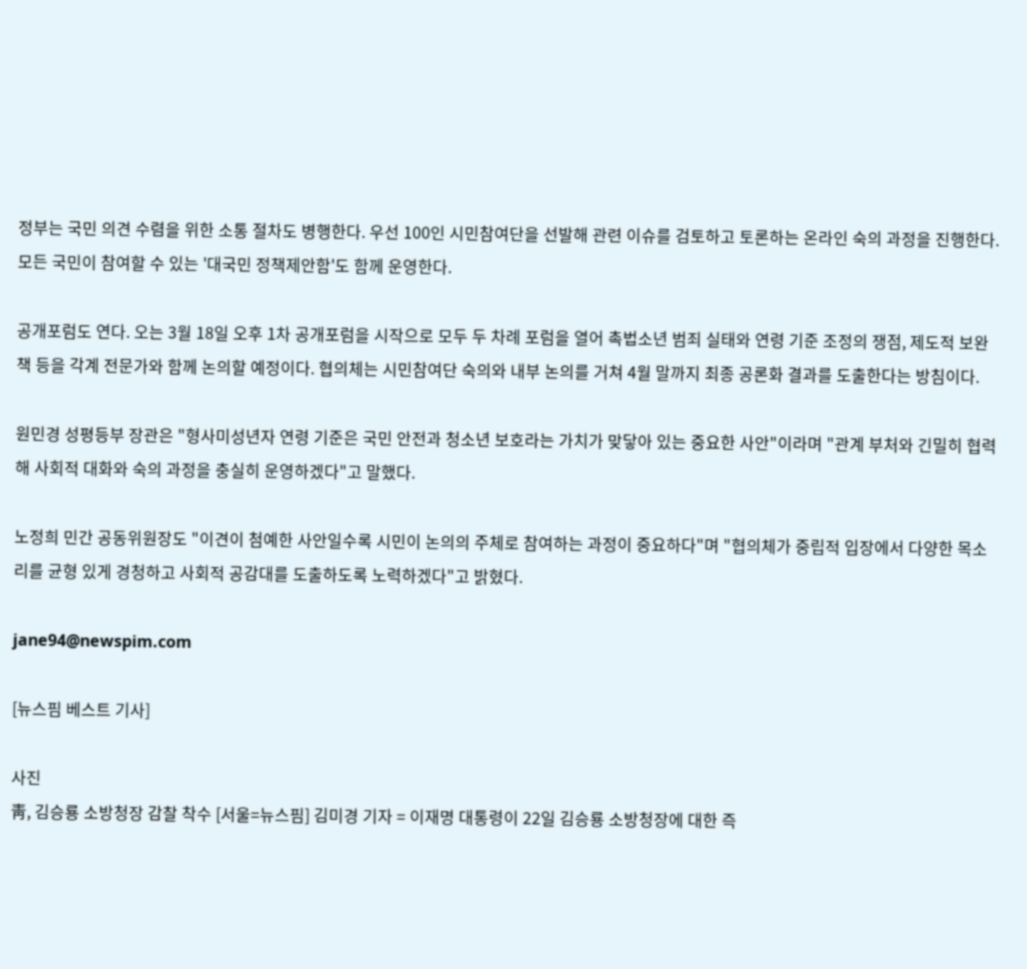정부는 국민 의견 수렴을 위한 소통 절차도 병행한다. 우선 100인 시민참여단을 선발해 관련 이슈를 검토하고 토론하는 온라인 숙의 과정을 진행한다. 모든 국민이 참여할 수 있는 '대국민 정책제안함'도 함께 운영한다.

공개포럼도 연다. 오는 3월 18일 오후 1차 공개포럼을 시작으로 모두 두 차례 포럼을 열어 촉법소년 범죄 실태와 연령 기준 조정의 쟁점, 제도적 보완책 등을 각계 전문가와 함께 논의할 예정이다. 협의체는 시민참여단 숙의와 내부 논의를 거쳐 4월 말까지 최종 공론화 결과를 도출한다는 방침이다.

원민경 성평등부 장관은 "형사미성년자 연령 기준은 국민 안전과 청소년 보호라는 가치가 맞닿아 있는 중요한 사안"이라며 "관계 부처와 긴밀히 협력해 사회적 대화와 숙의 과정을 충실히 운영하겠다"고 말했다.

노정희 민간 공동위원장도 "이견이 첨예한 사안일수록 시민이 논의의 주체로 참여하는 과정이 중요하다"며 "협의체가 중립적 입장에서 다양한 목소리를 균형 있게 경청하고 사회적 공감대를 도출하도록 노력하겠다"고 밝혔다.

jane94@newspim.com

[뉴스핌 베스트 기사]

사진
靑, 김승룡 소방청장 감찰 착수 [서울=뉴스핌] 김미경 기자 = 이재명 대통령이 22일 김승룡 소방청장에 대한 즉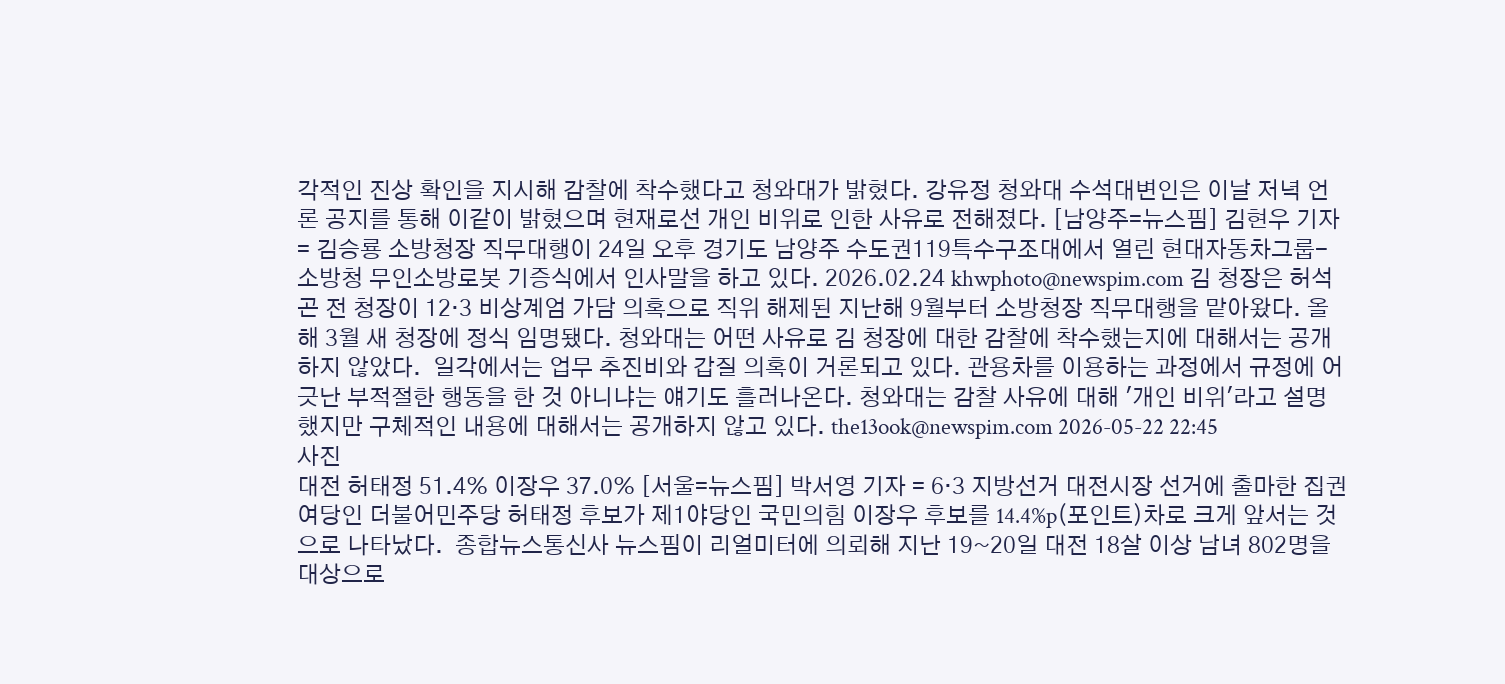각적인 진상 확인을 지시해 감찰에 착수했다고 청와대가 밝혔다. 강유정 청와대 수석대변인은 이날 저녁 언론 공지를 통해 이같이 밝혔으며 현재로선 개인 비위로 인한 사유로 전해졌다. [남양주=뉴스핌] 김현우 기자 = 김승룡 소방청장 직무대행이 24일 오후 경기도 남양주 수도권119특수구조대에서 열린 현대자동차그룹-소방청 무인소방로봇 기증식에서 인사말을 하고 있다. 2026.02.24 khwphoto@newspim.com 김 청장은 허석곤 전 청장이 12·3 비상계엄 가담 의혹으로 직위 해제된 지난해 9월부터 소방청장 직무대행을 맡아왔다. 올해 3월 새 청장에 정식 임명됐다. 청와대는 어떤 사유로 김 청장에 대한 감찰에 착수했는지에 대해서는 공개하지 않았다.  일각에서는 업무 추진비와 갑질 의혹이 거론되고 있다. 관용차를 이용하는 과정에서 규정에 어긋난 부적절한 행동을 한 것 아니냐는 얘기도 흘러나온다. 청와대는 감찰 사유에 대해 '개인 비위'라고 설명했지만 구체적인 내용에 대해서는 공개하지 않고 있다. the13ook@newspim.com 2026-05-22 22:45
사진
대전 허태정 51.4% 이장우 37.0% [서울=뉴스핌] 박서영 기자 = 6·3 지방선거 대전시장 선거에 출마한 집권 여당인 더불어민주당 허태정 후보가 제1야당인 국민의힘 이장우 후보를 14.4%p(포인트)차로 크게 앞서는 것으로 나타났다.  종합뉴스통신사 뉴스핌이 리얼미터에 의뢰해 지난 19~20일 대전 18살 이상 남녀 802명을 대상으로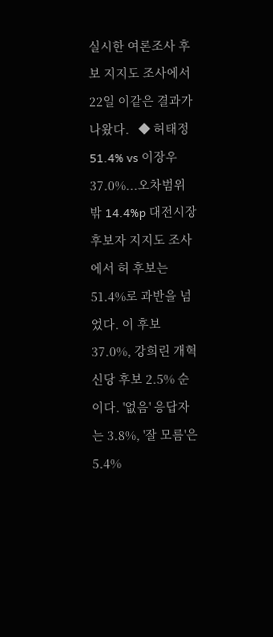실시한 여론조사 후보 지지도 조사에서 22일 이같은 결과가 나왔다.   ◆ 허태정 51.4% vs 이장우 37.0%...오차범위 밖 14.4%p 대전시장 후보자 지지도 조사에서 허 후보는 51.4%로 과반을 넘었다. 이 후보 37.0%, 강희린 개혁신당 후보 2.5% 순이다. '없음' 응답자는 3.8%, '잘 모름'은 5.4%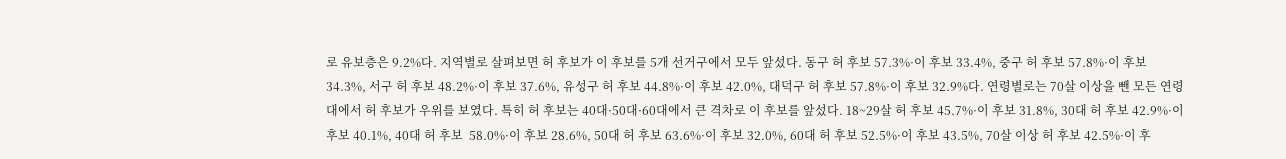로 유보층은 9.2%다. 지역별로 살펴보면 허 후보가 이 후보를 5개 선거구에서 모두 앞섰다. 동구 허 후보 57.3%·이 후보 33.4%, 중구 허 후보 57.8%·이 후보 34.3%, 서구 허 후보 48.2%·이 후보 37.6%, 유성구 허 후보 44.8%·이 후보 42.0%, 대덕구 허 후보 57.8%·이 후보 32.9%다. 연령별로는 70살 이상을 뺀 모든 연령대에서 허 후보가 우위를 보였다. 특히 허 후보는 40대·50대·60대에서 큰 격차로 이 후보를 앞섰다. 18~29살 허 후보 45.7%·이 후보 31.8%, 30대 허 후보 42.9%·이 후보 40.1%, 40대 허 후보  58.0%·이 후보 28.6%, 50대 허 후보 63.6%·이 후보 32.0%, 60대 허 후보 52.5%·이 후보 43.5%, 70살 이상 허 후보 42.5%·이 후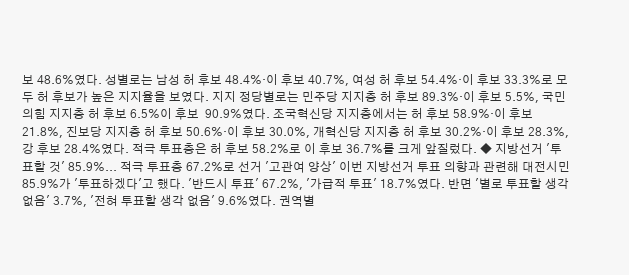보 48.6%였다. 성별로는 남성 허 후보 48.4%·이 후보 40.7%, 여성 허 후보 54.4%·이 후보 33.3%로 모두 허 후보가 높은 지지율을 보였다. 지지 정당별로는 민주당 지지층 허 후보 89.3%·이 후보 5.5%, 국민의힘 지지층 허 후보 6.5%이 후보  90.9%였다. 조국혁신당 지지층에서는 허 후보 58.9%·이 후보 21.8%, 진보당 지지층 허 후보 50.6%·이 후보 30.0%, 개혁신당 지지층 허 후보 30.2%·이 후보 28.3%, 강 후보 28.4%였다. 적극 투표층은 허 후보 58.2%로 이 후보 36.7%를 크게 앞질렀다. ◆ 지방선거 '투표할 것' 85.9%... 적극 투표층 67.2%로 선거 '고관여 양상' 이번 지방선거 투표 의향과 관련해 대전시민 85.9%가 '투표하겠다'고 했다. '반드시 투표' 67.2%, '가급적 투표' 18.7%였다. 반면 '별로 투표할 생각 없음' 3.7%, '전혀 투표할 생각 없음' 9.6%였다. 권역별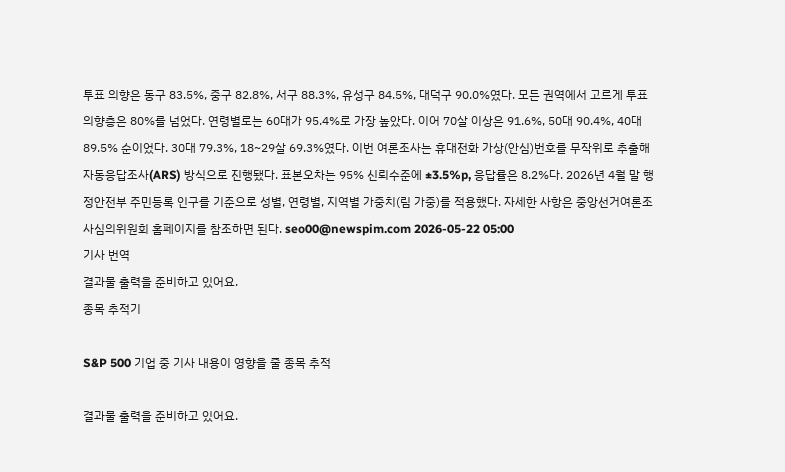투표 의향은 동구 83.5%, 중구 82.8%, 서구 88.3%, 유성구 84.5%, 대덕구 90.0%였다. 모든 권역에서 고르게 투표 의향층은 80%를 넘었다. 연령별로는 60대가 95.4%로 가장 높았다. 이어 70살 이상은 91.6%, 50대 90.4%, 40대 89.5% 순이었다. 30대 79.3%, 18~29살 69.3%였다. 이번 여론조사는 휴대전화 가상(안심)번호를 무작위로 추출해 자동응답조사(ARS) 방식으로 진행됐다. 표본오차는 95% 신뢰수준에 ±3.5%p, 응답률은 8.2%다. 2026년 4월 말 행정안전부 주민등록 인구를 기준으로 성별, 연령별, 지역별 가중치(림 가중)를 적용했다. 자세한 사항은 중앙선거여론조사심의위원회 홈페이지를 참조하면 된다. seo00@newspim.com 2026-05-22 05:00
기사 번역
결과물 출력을 준비하고 있어요.
종목 추적기

S&P 500 기업 중 기사 내용이 영향을 줄 종목 추적

결과물 출력을 준비하고 있어요.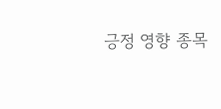긍정 영향 종목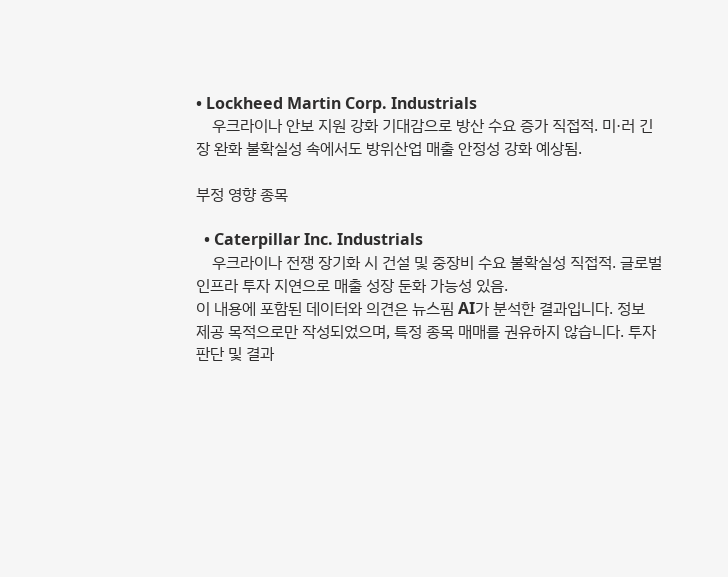• Lockheed Martin Corp. Industrials
    우크라이나 안보 지원 강화 기대감으로 방산 수요 증가 직접적. 미·러 긴장 완화 불확실성 속에서도 방위산업 매출 안정성 강화 예상됨.

부정 영향 종목

  • Caterpillar Inc. Industrials
    우크라이나 전쟁 장기화 시 건설 및 중장비 수요 불확실성 직접적. 글로벌 인프라 투자 지연으로 매출 성장 둔화 가능성 있음.
이 내용에 포함된 데이터와 의견은 뉴스핌 AI가 분석한 결과입니다. 정보 제공 목적으로만 작성되었으며, 특정 종목 매매를 권유하지 않습니다. 투자 판단 및 결과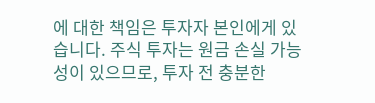에 대한 책임은 투자자 본인에게 있습니다. 주식 투자는 원금 손실 가능성이 있으므로, 투자 전 충분한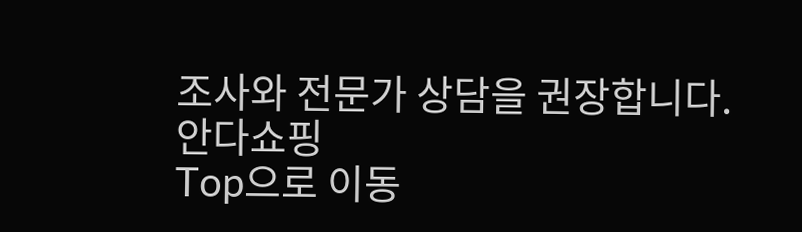조사와 전문가 상담을 권장합니다.
안다쇼핑
Top으로 이동